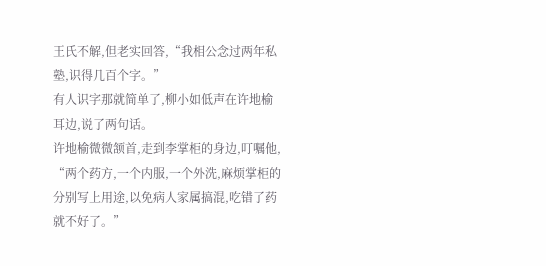王氏不解,但老实回答,“我相公念过两年私塾,识得几百个字。”
有人识字那就简单了,柳小如低声在许地榆耳边,说了两句话。
许地榆微微颔首,走到李掌柜的身边,叮嘱他,
“两个药方,一个内服,一个外洗,麻烦掌柜的分别写上用途,以免病人家属搞混,吃错了药就不好了。”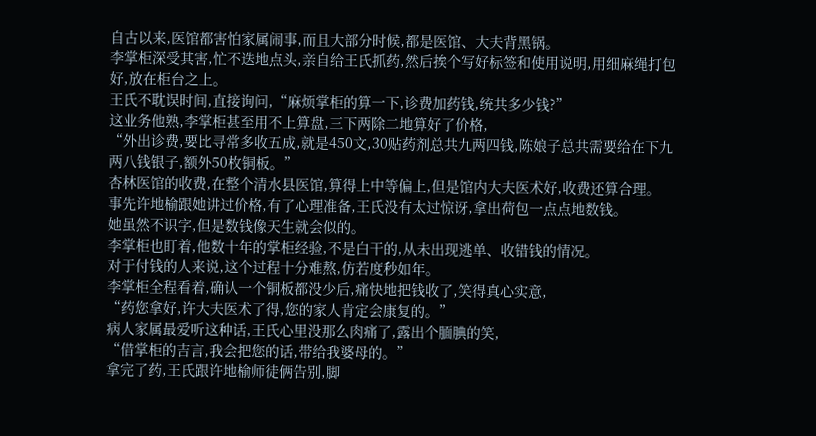自古以来,医馆都害怕家属闹事,而且大部分时候,都是医馆、大夫背黑锅。
李掌柜深受其害,忙不迭地点头,亲自给王氏抓药,然后挨个写好标签和使用说明,用细麻绳打包好,放在柜台之上。
王氏不耽误时间,直接询问,“麻烦掌柜的算一下,诊费加药钱,统共多少钱?”
这业务他熟,李掌柜甚至用不上算盘,三下两除二地算好了价格,
“外出诊费,要比寻常多收五成,就是450文,30贴药剂总共九两四钱,陈娘子总共需要给在下九两八钱银子,额外50枚铜板。”
杏林医馆的收费,在整个清水县医馆,算得上中等偏上,但是馆内大夫医术好,收费还算合理。
事先许地榆跟她讲过价格,有了心理准备,王氏没有太过惊讶,拿出荷包一点点地数钱。
她虽然不识字,但是数钱像天生就会似的。
李掌柜也盯着,他数十年的掌柜经验,不是白干的,从未出现逃单、收错钱的情况。
对于付钱的人来说,这个过程十分难熬,仿若度秒如年。
李掌柜全程看着,确认一个铜板都没少后,痛快地把钱收了,笑得真心实意,
“药您拿好,许大夫医术了得,您的家人肯定会康复的。”
病人家属最爱听这种话,王氏心里没那么肉痛了,露出个腼腆的笑,
“借掌柜的吉言,我会把您的话,带给我婆母的。”
拿完了药,王氏跟许地榆师徒俩告别,脚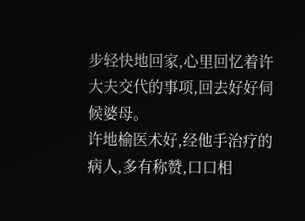步轻快地回家,心里回忆着许大夫交代的事项,回去好好伺候婆母。
许地榆医术好,经他手治疗的病人,多有称赞,口口相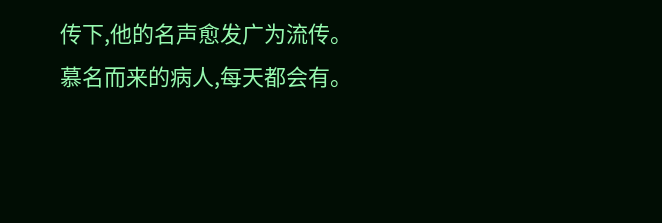传下,他的名声愈发广为流传。
慕名而来的病人,每天都会有。